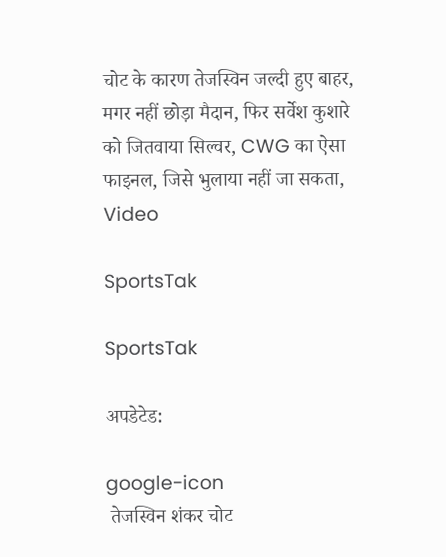चोट के कारण तेजस्विन जल्दी हुए बाहर, मगर नहीं छोड़ा मैदान, फिर सर्वेश कुशारे को जितवाया स‍िल्वर, CWG का ऐसा फाइनल, जिसे भुलाया नहीं जा सकता, Video

SportsTak

SportsTak

अपडेटेड:

google-icon
 तेजस्विन शंकर चोट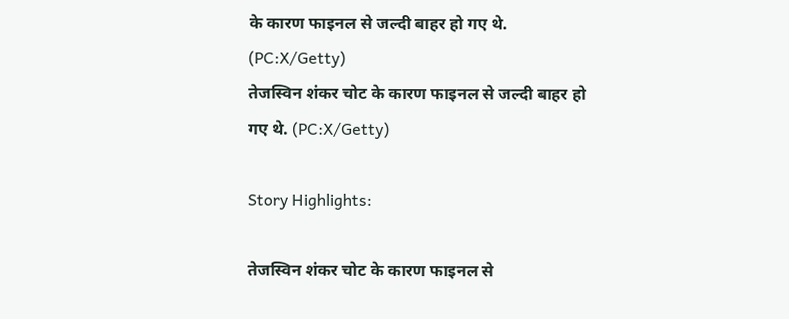के कारण फाइनल से जल्दी बाहर हो गए थे. (PC:X/Getty)
तेजस्विन शंकर चोट के कारण फाइनल से जल्दी बाहर हो गए थे. (PC:X/Getty)

Story Highlights:

तेजस्विन शंकर चोट के कारण फाइनल से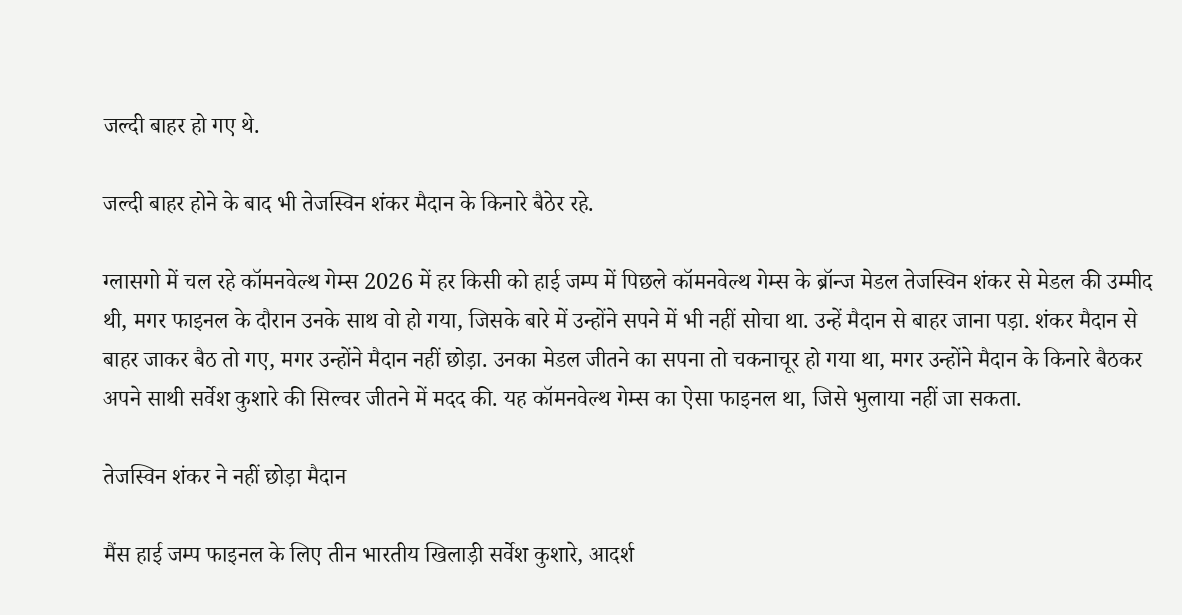जल्दी बाहर हो गए थे.

जल्दी बाहर होने के बाद भी तेजस्व‍िन शंकर मैदान के किनारे बैठेर रहे.

ग्लासगो में चल रहे कॉमनवेल्थ गेम्स 2026 में हर किसी को हाई जम्प में प‍िछले कॉमनवेल्थ गेम्स के ब्रॉन्ज मेडल तेजस्विन शंकर से मेडल की उम्मीद थी, मगर फाइनल के दौरान उनके साथ वो हो गया, जिसके बारे में उन्होंने सपने में भी नहीं सोचा था. उन्हें मैदान से बाहर जाना पड़ा. शंकर मैदान से बाहर जाकर बैठ तो गए, मगर उन्होंने मैदान नहीं छोड़ा. उनका मेडल जीतने का सपना तो चकनाचूर हो गया था, मगर उन्होंने मैदान के किनारे बैठकर अपने साथी सर्वेश कुशारे की सिल्वर जीतने में मदद की. यह कॉमनवेल्थ गेम्स का ऐसा फाइनल था, जिसे भुलाया नहीं जा सकता.

तेजस्विन शंकर ने नहीं छोड़ा मैदान

मैंस हाई जम्प फाइनल के लिए तीन भारतीय ख‍िलाड़ी सर्वेश कुशारे, आदर्श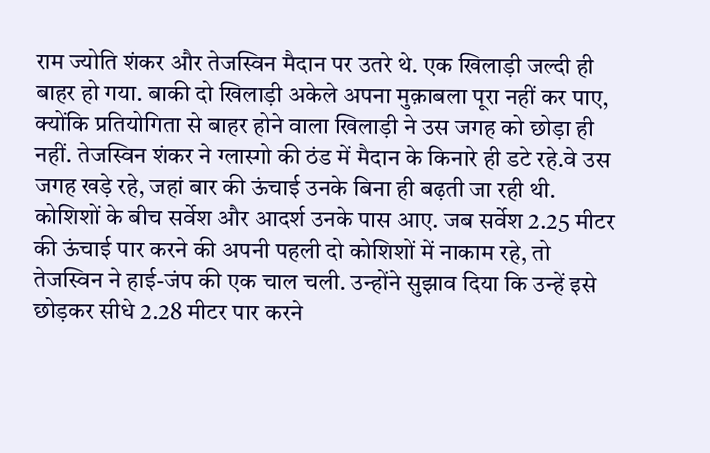राम ज्योति शंकर और तेजस्विन मैदान पर उतरे थे. एक खिलाड़ी जल्दी ही बाहर हो गया. बाकी दो खिलाड़ी अकेले अपना मुक़ाबला पूरा नहीं कर पाए, क्योंकि प्रतियोगिता से बाहर होने वाला ख‍िलाड़ी ने उस जगह को छोड़ा ही नहीं. तेजस्विन शंकर ने ग्लास्गो की ठंड में मैदान के किनारे ही डटे रहे.वे उस जगह खड़े रहे, जहां बार की ऊंचाई उनके बिना ही बढ़ती जा रही थी. कोशिशों के बीच सर्वेश और आदर्श उनके पास आए. जब सर्वेश 2.25 मीटर की ऊंचाई पार करने की अपनी पहली दो कोशिशों में नाकाम रहे, तो तेजस्विन ने हाई-जंप की एक चाल चली. उन्होंने सुझाव दिया कि उन्हें इसे छोड़कर सीधे 2.28 मीटर पार करने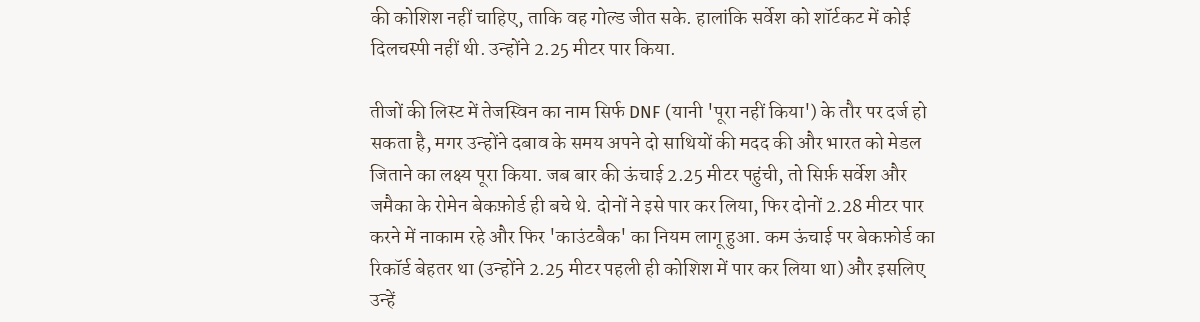की कोशिश नहीं चाहिए, ताकि वह गोल्ड जीत सके. हालांकि सर्वेश को शॉर्टकट में कोई दिलचस्पी नहीं थी. उन्होंने 2.25 मीटर पार किया.

तीजों की लिस्ट में तेजस्विन का नाम सिर्फ DNF (यानी 'पूरा नहीं किया') के तौर पर दर्ज हो सकता है, मगर उन्होंने दबाव के समय अपने दो साथियों की मदद की और भारत को मेडल जिताने का लक्ष्य पूरा किया. जब बार की ऊंचाई 2.25 मीटर पहुंची, तो सिर्फ़ सर्वेश और जमैका के रोमेन बेकफ़ोर्ड ही बचे थे. दोनों ने इसे पार कर लिया, फिर दोनों 2.28 मीटर पार करने में नाकाम रहे और फिर 'काउंटबैक' का नियम लागू हुआ. कम ऊंचाई पर बेकफ़ोर्ड का रिकॉर्ड बेहतर था (उन्होंने 2.25 मीटर पहली ही कोशिश में पार कर लिया था) और इसलिए उन्हें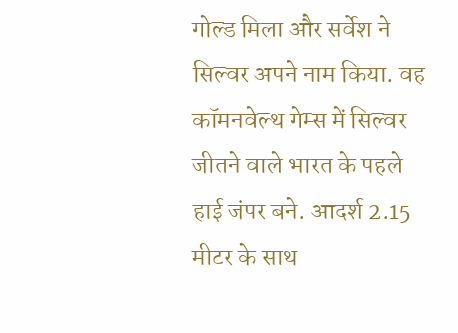गोल्ड मिला और सर्वेश ने स‍िल्वर अपने नाम किया. वह कॉमनवेल्थ गेम्स में सिल्वर जीतने वाले भारत के पहले हाई जंपर बने. आदर्श 2.15 मीटर के साथ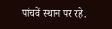पांचवें स्थान पर रहे.